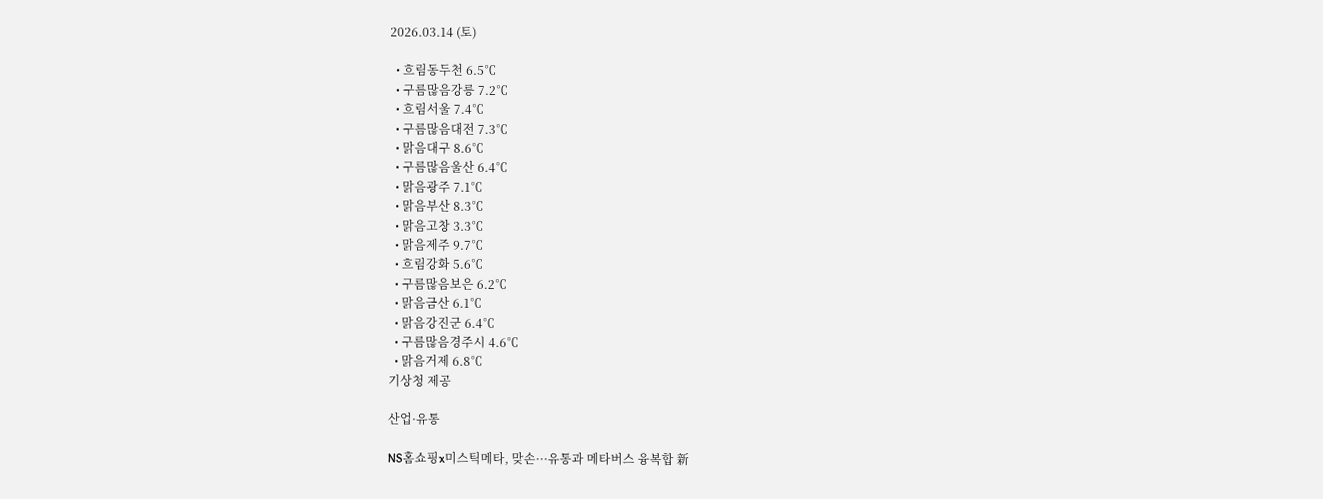2026.03.14 (토)

  • 흐림동두천 6.5℃
  • 구름많음강릉 7.2℃
  • 흐림서울 7.4℃
  • 구름많음대전 7.3℃
  • 맑음대구 8.6℃
  • 구름많음울산 6.4℃
  • 맑음광주 7.1℃
  • 맑음부산 8.3℃
  • 맑음고창 3.3℃
  • 맑음제주 9.7℃
  • 흐림강화 5.6℃
  • 구름많음보은 6.2℃
  • 맑음금산 6.1℃
  • 맑음강진군 6.4℃
  • 구름많음경주시 4.6℃
  • 맑음거제 6.8℃
기상청 제공

산업·유통

NS홈쇼핑x미스틱메타, 맞손···유통과 메타버스 융복합 新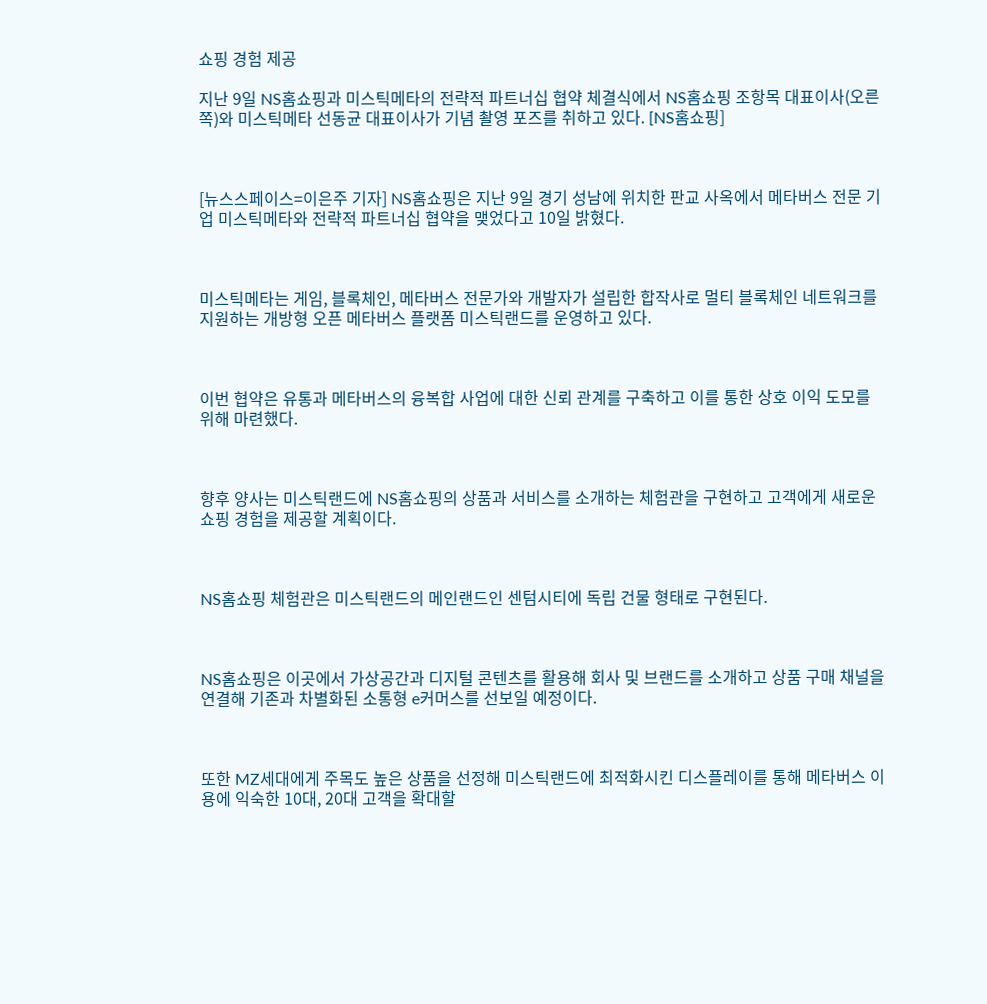쇼핑 경험 제공

지난 9일 NS홈쇼핑과 미스틱메타의 전략적 파트너십 협약 체결식에서 NS홈쇼핑 조항목 대표이사(오른쪽)와 미스틱메타 선동균 대표이사가 기념 촬영 포즈를 취하고 있다. [NS홈쇼핑]



[뉴스스페이스=이은주 기자] NS홈쇼핑은 지난 9일 경기 성남에 위치한 판교 사옥에서 메타버스 전문 기업 미스틱메타와 전략적 파트너십 협약을 맺었다고 10일 밝혔다.



미스틱메타는 게임, 블록체인, 메타버스 전문가와 개발자가 설립한 합작사로 멀티 블록체인 네트워크를 지원하는 개방형 오픈 메타버스 플랫폼 미스틱랜드를 운영하고 있다.



이번 협약은 유통과 메타버스의 융복합 사업에 대한 신뢰 관계를 구축하고 이를 통한 상호 이익 도모를 위해 마련했다.



향후 양사는 미스틱랜드에 NS홈쇼핑의 상품과 서비스를 소개하는 체험관을 구현하고 고객에게 새로운 쇼핑 경험을 제공할 계획이다.



NS홈쇼핑 체험관은 미스틱랜드의 메인랜드인 센텀시티에 독립 건물 형태로 구현된다.



NS홈쇼핑은 이곳에서 가상공간과 디지털 콘텐츠를 활용해 회사 및 브랜드를 소개하고 상품 구매 채널을 연결해 기존과 차별화된 소통형 e커머스를 선보일 예정이다.



또한 MZ세대에게 주목도 높은 상품을 선정해 미스틱랜드에 최적화시킨 디스플레이를 통해 메타버스 이용에 익숙한 10대, 20대 고객을 확대할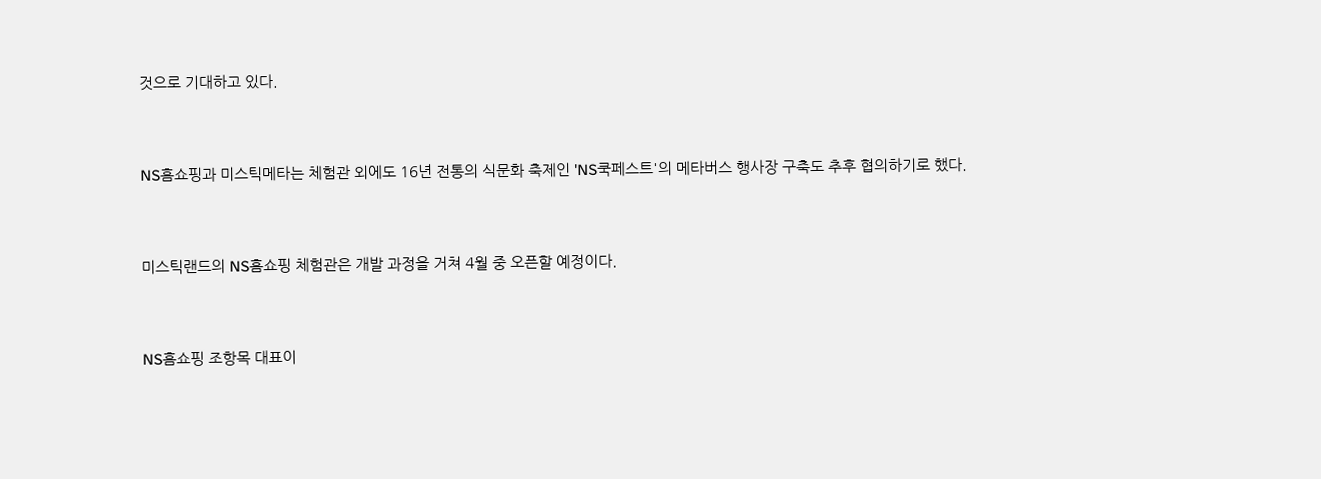것으로 기대하고 있다.



NS홈쇼핑과 미스틱메타는 체험관 외에도 16년 전통의 식문화 축제인 'NS쿡페스트'의 메타버스 행사장 구축도 추후 협의하기로 했다.



미스틱랜드의 NS홈쇼핑 체험관은 개발 과정을 거쳐 4월 중 오픈할 예정이다.



NS홈쇼핑 조항목 대표이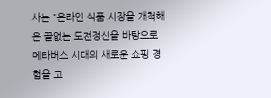사는 "온라인 식품 시장을 개척해온 끝없는 도전정신을 바탕으로 메타버스 시대의 새로운 쇼핑 경험을 고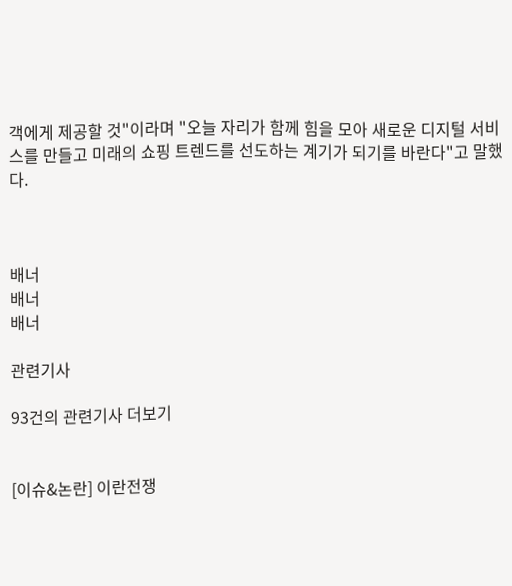객에게 제공할 것"이라며 "오늘 자리가 함께 힘을 모아 새로운 디지털 서비스를 만들고 미래의 쇼핑 트렌드를 선도하는 계기가 되기를 바란다"고 말했다.



배너
배너
배너

관련기사

93건의 관련기사 더보기


[이슈&논란] 이란전쟁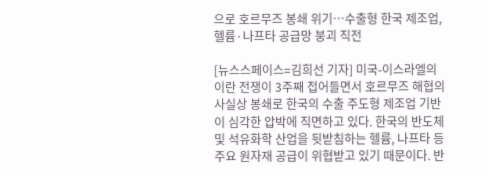으로 호르무즈 봉쇄 위기…수출형 한국 제조업, 헬륨·나프타 공급망 붕괴 직전

[뉴스스페이스=김희선 기자] 미국-이스라엘의 이란 전쟁이 3주째 접어들면서 호르무즈 해협의 사실상 봉쇄로 한국의 수출 주도형 제조업 기반이 심각한 압박에 직면하고 있다. 한국의 반도체 및 석유화학 산업을 뒷받침하는 헬륨, 나프타 등 주요 원자재 공급이 위협받고 있기 때문이다. 반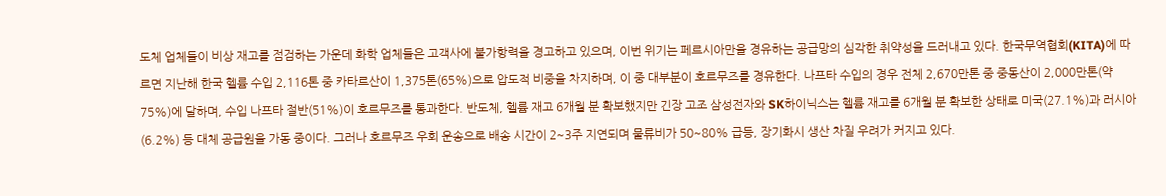도체 업체들이 비상 재고를 점검하는 가운데 화학 업체들은 고객사에 불가항력을 경고하고 있으며, 이번 위기는 페르시아만을 경유하는 공급망의 심각한 취약성을 드러내고 있다. 한국무역협회(KITA)에 따르면 지난해 한국 헬륨 수입 2,116톤 중 카타르산이 1,375톤(65%)으로 압도적 비중을 차지하며, 이 중 대부분이 호르무즈를 경유한다. 나프타 수입의 경우 전체 2,670만톤 중 중동산이 2,000만톤(약 75%)에 달하며, 수입 나프타 절반(51%)이 호르무즈를 통과한다. 반도체, 헬륨 재고 6개월 분 확보했지만 긴장 고조 삼성전자와 SK하이닉스는 헬륨 재고를 6개월 분 확보한 상태로 미국(27.1%)과 러시아(6.2%) 등 대체 공급원을 가동 중이다. 그러나 호르무즈 우회 운송으로 배송 시간이 2~3주 지연되며 물류비가 50~80% 급등, 장기화시 생산 차질 우려가 커지고 있다.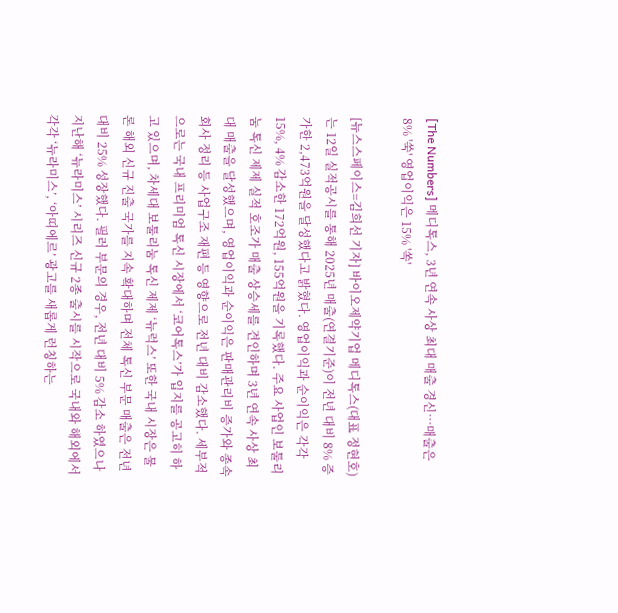[The Numbers] 메디톡스, 3년 연속 사상 최대 매출 경신…매출은 8% '쑥' 영업이익은 15% '쏙'

[뉴스스페이스=김희선 기자] 바이오제약기업 메디톡스(대표 정현호)는 12일 실적공시를 통해 2025년 매출(연결기준)이 전년 대비 8% 증가한 2,473억원을 달성했다고 밝혔다. 영업이익과 순이익은 각각 15%, 4% 감소한 172억원, 155억원을 기록했다. 주요 사업인 보툴리눔 톡신 제제 실적 호조가 매출 상승세를 견인하며 3년 연속 사상 최대 매출을 달성했으며, 영업이익과 순이익은 판매관리비 증가와 종속회사 정리 등 사업구조 재편 등 영향으로 전년 대비 감소했다. 세부적으로는 국내 프리미엄 톡신 시장에서 ‘코어톡스’가 입지를 공고히 하고 있으며, 차세대 보툴리눔 톡신 제제 ‘뉴럭스’ 또한 국내 시장은 물론 해외 신규 진출 국가를 지속 확대하며 전체 톡신 부문 매출은 전년 대비 25% 성장했다. 필러 부문의 경우, 전년 대비 5% 감소 하였으나 지난해 ‘뉴라미스’ 시리즈 신규 2종 출시를 시작으로 국내와 해외에서 각각 ‘뉴라미스’, ‘아띠에르’ 광고를 새롭게 런칭하는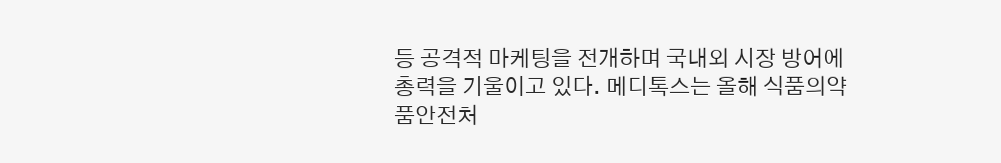등 공격적 마케팅을 전개하며 국내외 시장 방어에 총력을 기울이고 있다. 메디톡스는 올해 식품의약품안전처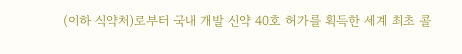(이하 식약처)로부터 국내 개발 신약 40호 허가를 획득한 세계 최초 콜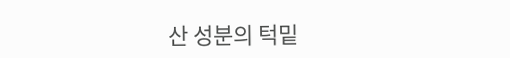산 성분의 턱밑